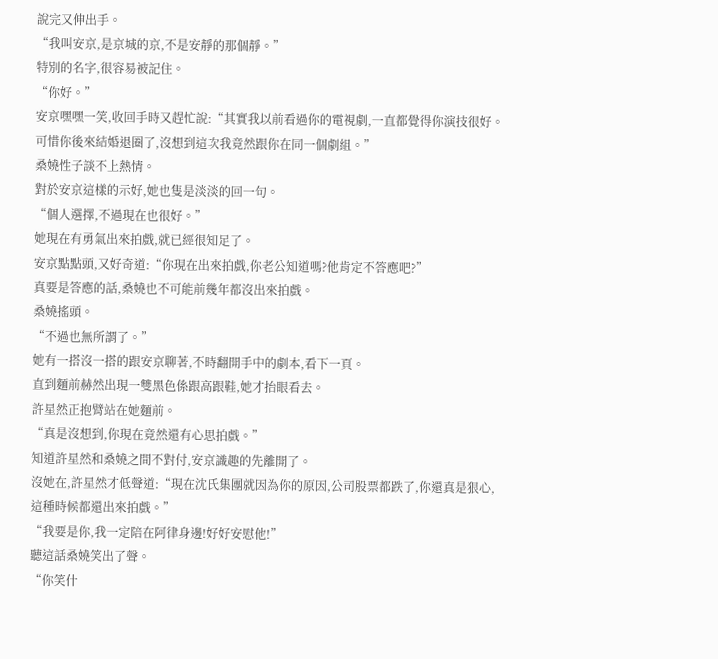說完又伸出手。
“我叫安京,是京城的京,不是安靜的那個靜。”
特別的名字,很容易被記住。
“你好。”
安京嘿嘿一笑,收回手時又趕忙說:“其實我以前看過你的電視劇,一直都覺得你演技很好。可惜你後來結婚退圈了,沒想到這次我竟然跟你在同一個劇組。”
桑嬈性子談不上熱情。
對於安京這樣的示好,她也隻是淡淡的回一句。
“個人選擇,不過現在也很好。”
她現在有勇氣出來拍戲,就已經很知足了。
安京點點頭,又好奇道:“你現在出來拍戲,你老公知道嗎?他肯定不答應吧?”
真要是答應的話,桑嬈也不可能前幾年都沒出來拍戲。
桑嬈搖頭。
“不過也無所謂了。”
她有一搭沒一搭的跟安京聊著,不時翻開手中的劇本,看下一頁。
直到麵前赫然出現一雙黑色係跟高跟鞋,她才抬眼看去。
許星然正抱臂站在她麵前。
“真是沒想到,你現在竟然還有心思拍戲。”
知道許星然和桑嬈之間不對付,安京識趣的先離開了。
沒她在,許星然才低聲道:“現在沈氏集團就因為你的原因,公司股票都跌了,你還真是狠心,這種時候都還出來拍戲。”
“我要是你,我一定陪在阿律身邊!好好安慰他!”
聽這話桑嬈笑出了聲。
“你笑什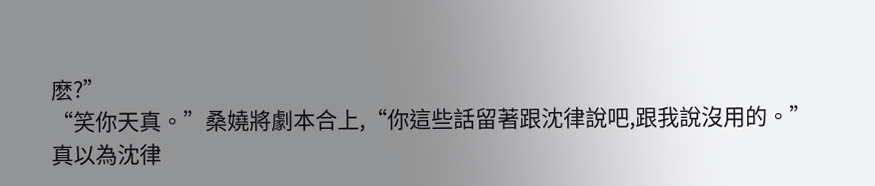麽?”
“笑你天真。”桑嬈將劇本合上,“你這些話留著跟沈律說吧,跟我說沒用的。”
真以為沈律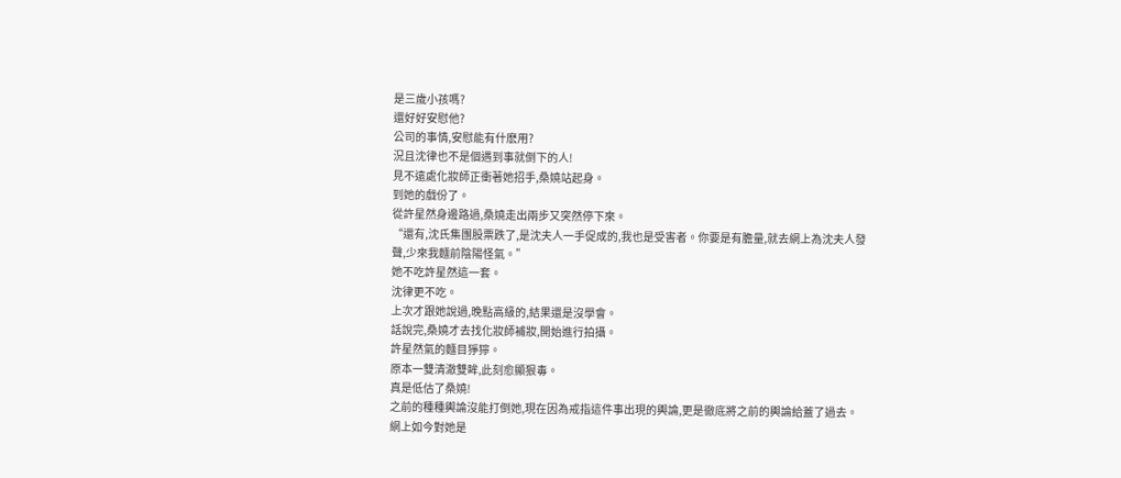是三歲小孩嗎?
還好好安慰他?
公司的事情,安慰能有什麽用?
況且沈律也不是個遇到事就倒下的人!
見不遠處化妝師正衝著她招手,桑嬈站起身。
到她的戲份了。
從許星然身邊路過,桑嬈走出兩步又突然停下來。
“還有,沈氏集團股票跌了,是沈夫人一手促成的,我也是受害者。你要是有膽量,就去網上為沈夫人發聲,少來我麵前陰陽怪氣。”
她不吃許星然這一套。
沈律更不吃。
上次才跟她說過,晚點高級的,結果還是沒學會。
話說完,桑嬈才去找化妝師補妝,開始進行拍攝。
許星然氣的麵目猙獰。
原本一雙清澈雙眸,此刻愈顯狠毒。
真是低估了桑嬈!
之前的種種輿論沒能打倒她,現在因為戒指這件事出現的輿論,更是徹底將之前的輿論給蓋了過去。
網上如今對她是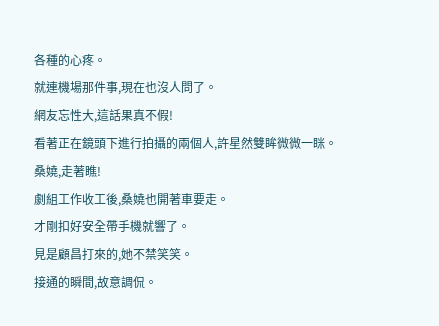各種的心疼。
就連機場那件事,現在也沒人問了。
網友忘性大,這話果真不假!
看著正在鏡頭下進行拍攝的兩個人,許星然雙眸微微一眯。
桑嬈,走著瞧!
劇組工作收工後,桑嬈也開著車要走。
才剛扣好安全帶手機就響了。
見是顧昌打來的,她不禁笑笑。
接通的瞬間,故意調侃。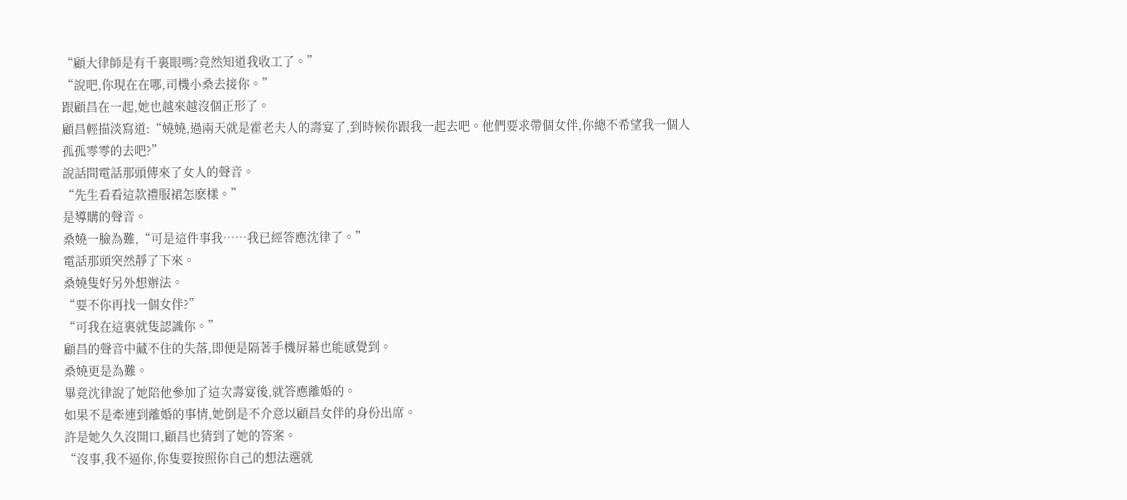“顧大律師是有千裏眼嗎?竟然知道我收工了。”
“說吧,你現在在哪,司機小桑去接你。”
跟顧昌在一起,她也越來越沒個正形了。
顧昌輕描淡寫道:“嬈嬈,過兩天就是霍老夫人的壽宴了,到時候你跟我一起去吧。他們要求帶個女伴,你總不希望我一個人孤孤零零的去吧?”
說話間電話那頭傳來了女人的聲音。
“先生看看這款禮服裙怎麽樣。”
是導購的聲音。
桑嬈一臉為難,“可是這件事我……我已經答應沈律了。”
電話那頭突然靜了下來。
桑嬈隻好另外想辦法。
“要不你再找一個女伴?”
“可我在這裏就隻認識你。”
顧昌的聲音中藏不住的失落,即便是隔著手機屏幕也能感覺到。
桑嬈更是為難。
畢竟沈律說了她陪他參加了這次壽宴後,就答應離婚的。
如果不是牽連到離婚的事情,她倒是不介意以顧昌女伴的身份出席。
許是她久久沒開口,顧昌也猜到了她的答案。
“沒事,我不逼你,你隻要按照你自己的想法選就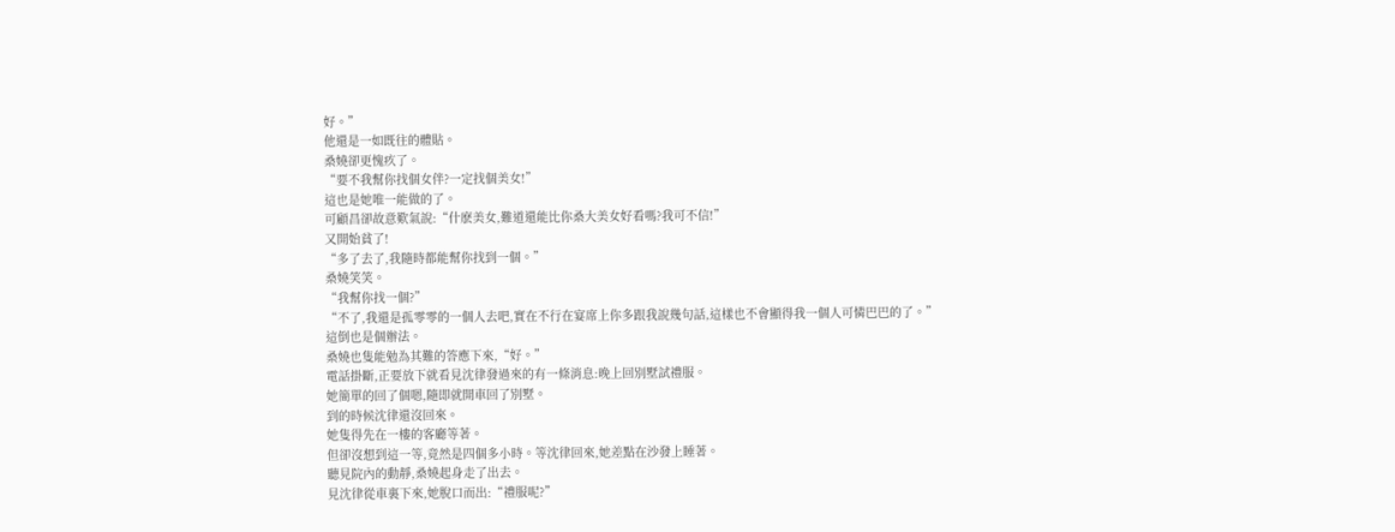好。”
他還是一如既往的體貼。
桑嬈卻更愧疚了。
“要不我幫你找個女伴?一定找個美女!”
這也是她唯一能做的了。
可顧昌卻故意歎氣說:“什麽美女,難道還能比你桑大美女好看嗎?我可不信!”
又開始貧了!
“多了去了,我隨時都能幫你找到一個。”
桑嬈笑笑。
“我幫你找一個?”
“不了,我還是孤零零的一個人去吧,實在不行在宴席上你多跟我說幾句話,這樣也不會顯得我一個人可憐巴巴的了。”
這倒也是個辦法。
桑嬈也隻能勉為其難的答應下來,“好。”
電話掛斷,正要放下就看見沈律發過來的有一條消息:晚上回別墅試禮服。
她簡單的回了個嗯,隨即就開車回了別墅。
到的時候沈律還沒回來。
她隻得先在一樓的客廳等著。
但卻沒想到這一等,竟然是四個多小時。等沈律回來,她差點在沙發上睡著。
聽見院內的動靜,桑嬈起身走了出去。
見沈律從車裏下來,她脫口而出:“禮服呢?”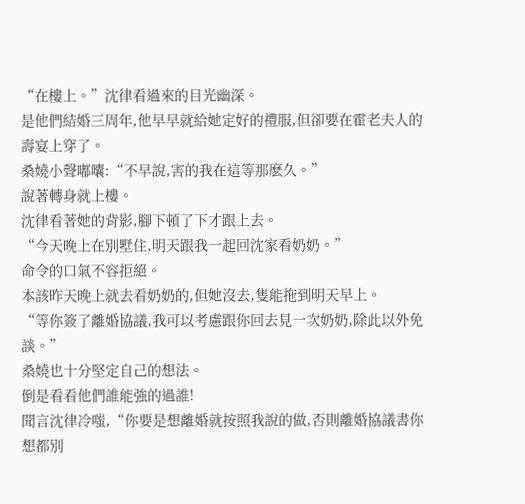“在樓上。”沈律看過來的目光幽深。
是他們結婚三周年,他早早就給她定好的禮服,但卻要在霍老夫人的壽宴上穿了。
桑嬈小聲嘟囔:“不早說,害的我在這等那麽久。”
說著轉身就上樓。
沈律看著她的背影,腳下頓了下才跟上去。
“今天晚上在別墅住,明天跟我一起回沈家看奶奶。”
命令的口氣不容拒絕。
本該昨天晚上就去看奶奶的,但她沒去,隻能拖到明天早上。
“等你簽了離婚協議,我可以考慮跟你回去見一次奶奶,除此以外免談。”
桑嬈也十分堅定自己的想法。
倒是看看他們誰能強的過誰!
聞言沈律冷嗤,“你要是想離婚就按照我說的做,否則離婚協議書你想都別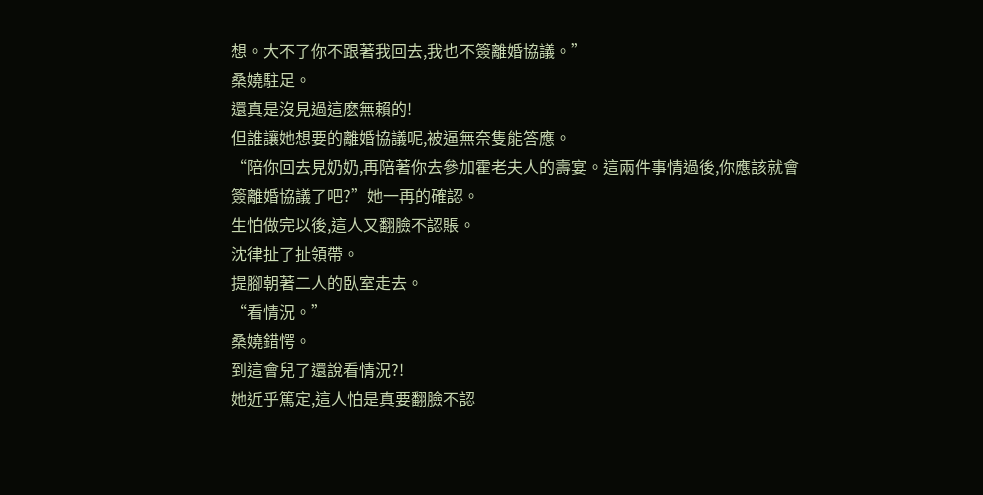想。大不了你不跟著我回去,我也不簽離婚協議。”
桑嬈駐足。
還真是沒見過這麽無賴的!
但誰讓她想要的離婚協議呢,被逼無奈隻能答應。
“陪你回去見奶奶,再陪著你去參加霍老夫人的壽宴。這兩件事情過後,你應該就會簽離婚協議了吧?”她一再的確認。
生怕做完以後,這人又翻臉不認賬。
沈律扯了扯領帶。
提腳朝著二人的臥室走去。
“看情況。”
桑嬈錯愕。
到這會兒了還說看情況?!
她近乎篤定,這人怕是真要翻臉不認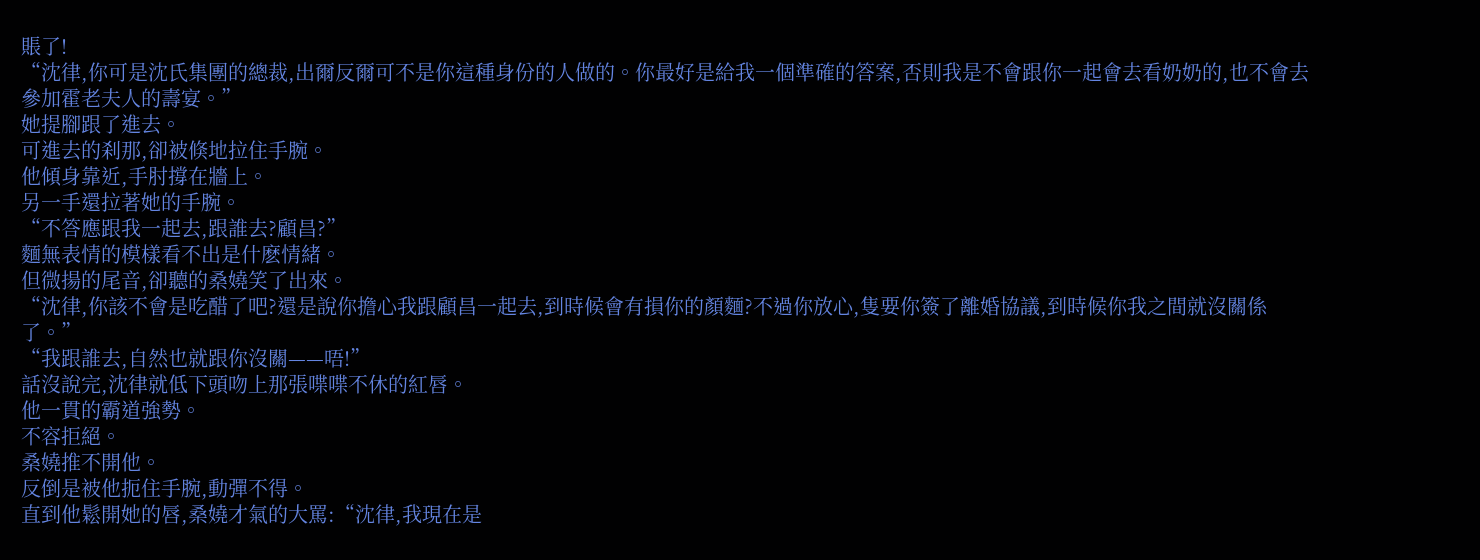賬了!
“沈律,你可是沈氏集團的總裁,出爾反爾可不是你這種身份的人做的。你最好是給我一個準確的答案,否則我是不會跟你一起會去看奶奶的,也不會去參加霍老夫人的壽宴。”
她提腳跟了進去。
可進去的刹那,卻被倏地拉住手腕。
他傾身靠近,手肘撐在牆上。
另一手還拉著她的手腕。
“不答應跟我一起去,跟誰去?顧昌?”
麵無表情的模樣看不出是什麽情緒。
但微揚的尾音,卻聽的桑嬈笑了出來。
“沈律,你該不會是吃醋了吧?還是說你擔心我跟顧昌一起去,到時候會有損你的顏麵?不過你放心,隻要你簽了離婚協議,到時候你我之間就沒關係了。”
“我跟誰去,自然也就跟你沒關——唔!”
話沒說完,沈律就低下頭吻上那張喋喋不休的紅唇。
他一貫的霸道強勢。
不容拒絕。
桑嬈推不開他。
反倒是被他扼住手腕,動彈不得。
直到他鬆開她的唇,桑嬈才氣的大罵:“沈律,我現在是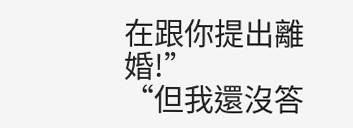在跟你提出離婚!”
“但我還沒答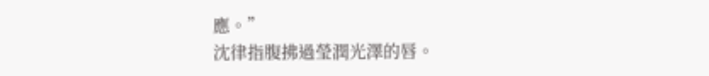應。”
沈律指腹拂過瑩潤光澤的唇。